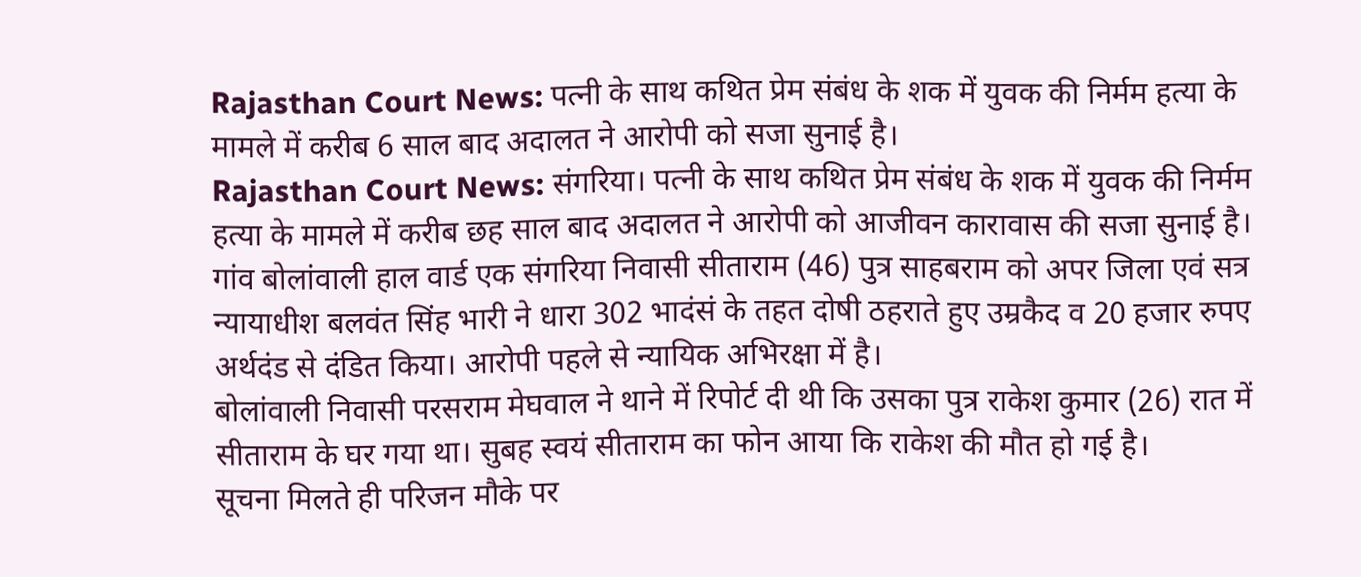Rajasthan Court News: पत्नी के साथ कथित प्रेम संबंध के शक में युवक की निर्मम हत्या के मामले में करीब 6 साल बाद अदालत ने आरोपी को सजा सुनाई है।
Rajasthan Court News: संगरिया। पत्नी के साथ कथित प्रेम संबंध के शक में युवक की निर्मम हत्या के मामले में करीब छह साल बाद अदालत ने आरोपी को आजीवन कारावास की सजा सुनाई है।
गांव बोलांवाली हाल वार्ड एक संगरिया निवासी सीताराम (46) पुत्र साहबराम को अपर जिला एवं सत्र न्यायाधीश बलवंत सिंह भारी ने धारा 302 भादंसं के तहत दोषी ठहराते हुए उम्रकैद व 20 हजार रुपए अर्थदंड से दंडित किया। आरोपी पहले से न्यायिक अभिरक्षा में है।
बोलांवाली निवासी परसराम मेघवाल ने थाने में रिपोर्ट दी थी कि उसका पुत्र राकेश कुमार (26) रात में सीताराम के घर गया था। सुबह स्वयं सीताराम का फोन आया कि राकेश की मौत हो गई है।
सूचना मिलते ही परिजन मौके पर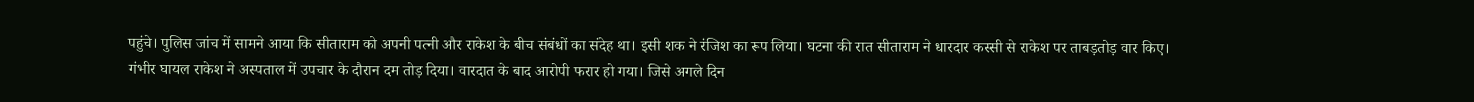पहुंचे। पुलिस जांच में सामने आया कि सीताराम को अपनी पत्नी और राकेश के बीच संबंधों का संदेह था। इसी शक ने रंजिश का रूप लिया। घटना की रात सीताराम ने धारदार कस्सी से राकेश पर ताबड़तोड़ वार किए।
गंभीर घायल राकेश ने अस्पताल में उपचार के दौरान दम तोड़ दिया। वारदात के बाद आरोपी फरार हो गया। जिसे अगले दिन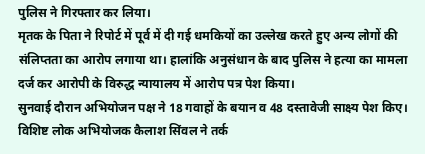पुलिस ने गिरफ्तार कर लिया।
मृतक के पिता ने रिपोर्ट में पूर्व में दी गई धमकियों का उल्लेख करते हुए अन्य लोगों की संलिप्तता का आरोप लगाया था। हालांकि अनुसंधान के बाद पुलिस ने हत्या का मामला दर्ज कर आरोपी के विरुद्ध न्यायालय में आरोप पत्र पेश किया।
सुनवाई दौरान अभियोजन पक्ष ने 18 गवाहों के बयान व 48 दस्तावेजी साक्ष्य पेश किए। विशिष्ट लोक अभियोजक कैलाश सिंवल ने तर्क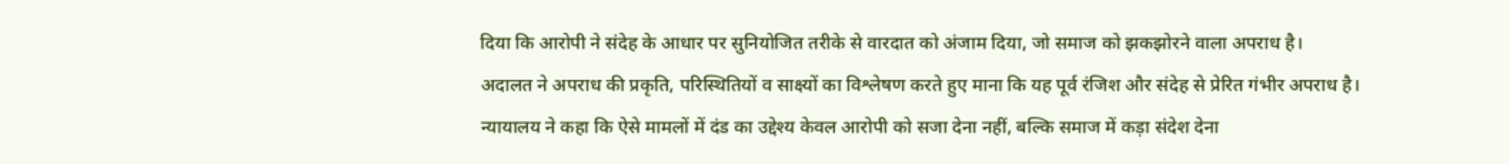दिया कि आरोपी ने संदेह के आधार पर सुनियोजित तरीके से वारदात को अंजाम दिया, जो समाज को झकझोरने वाला अपराध है।
अदालत ने अपराध की प्रकृति, परिस्थितियों व साक्ष्यों का विश्लेषण करते हुए माना कि यह पूर्व रंजिश और संदेह से प्रेरित गंभीर अपराध है।
न्यायालय ने कहा कि ऐसे मामलों में दंड का उद्देश्य केवल आरोपी को सजा देना नहीं, बल्कि समाज में कड़ा संदेश देना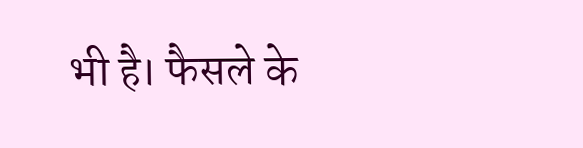भी है। फैसले के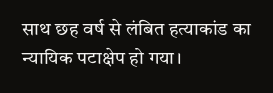साथ छह वर्ष से लंबित हत्याकांड का न्यायिक पटाक्षेप हो गया।